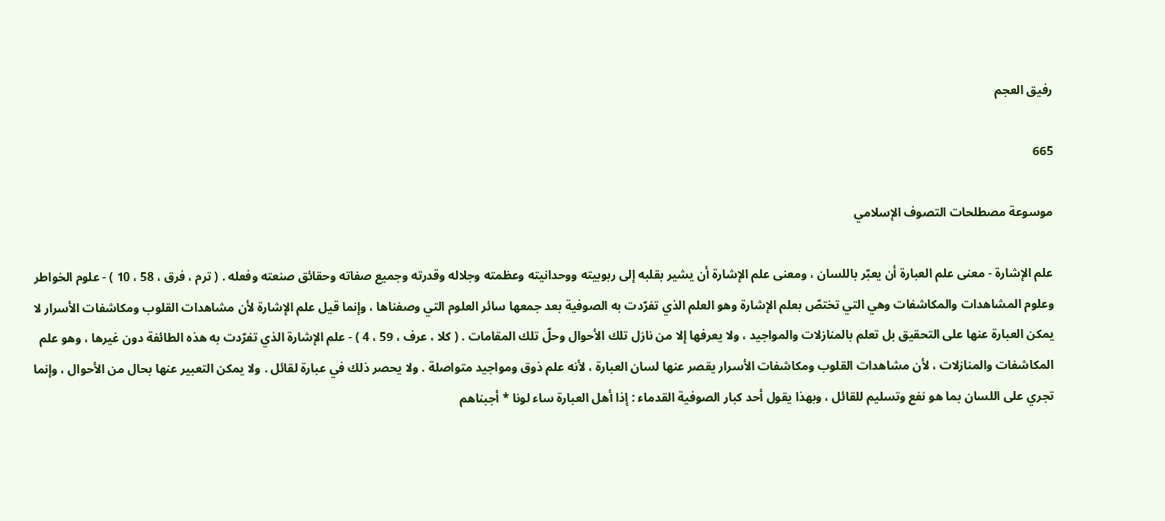رفيق العجم

665

موسوعة مصطلحات التصوف الإسلامي

علم الإشارة - معنى علم العبارة أن يعبّر باللسان ، ومعنى علم الإشارة أن يشير بقلبه إلى ربوبيته ووحدانيته وعظمته وجلاله وقدرته وجميع صفاته وحقائق صنعته وفعله . ( ترم ، فرق ، 58 ، 10 ) - علوم الخواطر وعلوم المشاهدات والمكاشفات وهي التي تختصّ بعلم الإشارة وهو العلم الذي تفرّدت به الصوفية بعد جمعها سائر العلوم التي وصفناها ، وإنما قيل علم الإشارة لأن مشاهدات القلوب ومكاشفات الأسرار لا يمكن العبارة عنها على التحقيق بل تعلم بالمنازلات والمواجيد ، ولا يعرفها إلا من نازل تلك الأحوال وحلّ تلك المقامات . ( كلا ، عرف ، 59 ، 4 ) - علم الإشارة الذي تفرّدت به هذه الطائفة دون غيرها ، وهو علم المكاشفات والمنازلات ، لأن مشاهدات القلوب ومكاشفات الأسرار يقصر عنها لسان العبارة ، لأنه علم ذوق ومواجيد متواصلة . ولا يحصر ذلك في عبارة لقائل . ولا يمكن التعبير عنها بحال من الأحوال ، وإنما تجري على اللسان بما هو نفع وتسليم للقائل ، وبهذا يقول أحد كبار الصوفية القدماء : إذا أهل العبارة ساء لونا * أجبناهم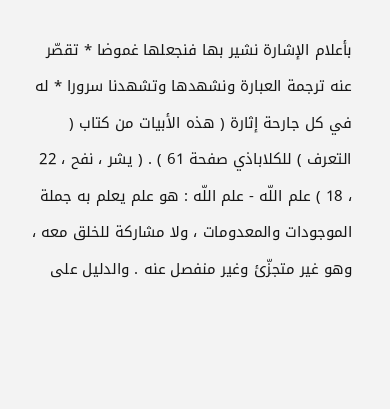بأعلام الإشارة نشير بها فنجعلها غموضا * تقصّر عنه ترجمة العبارة ونشهدها وتشهدنا سرورا * له في كل جارحة إثارة ( هذه الأبيات من كتاب ( التعرف ) للكلاباذي صفحة 61 ) . ( يشر ، نفح ، 22 ، 18 ) علم اللّه - علم اللّه : هو علم يعلم به جملة الموجودات والمعدومات ، ولا مشاركة للخلق معه ، وهو غير متجزّئ وغير منفصل عنه . والدليل على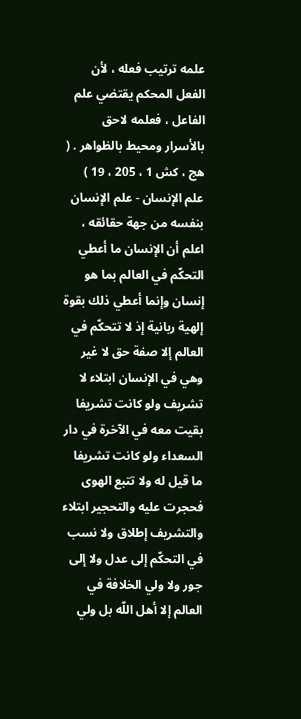علمه ترتيب فعله ، لأن الفعل المحكم يقتضي علم الفاعل ، فعلمه لاحق بالأسرار ومحيط بالظواهر . ( هج ، كش 1 ، 205 ، 19 ) علم الإنسان - علم الإنسان بنفسه من جهة حقائقه ، اعلم أن الإنسان ما أعطي التحكّم في العالم بما هو إنسان وإنما أعطي ذلك بقوة إلهية ربانية إذ لا تتحكّم في العالم إلا صفة حق لا غير وهي في الإنسان ابتلاء لا تشريف ولو كانت تشريفا بقيت معه في الآخرة في دار السعداء ولو كانت تشريفا ما قيل له ولا تتبع الهوى فحجرت عليه والتحجير ابتلاء والتشريف إطلاق ولا نسب في التحكّم إلى عدل ولا إلى جور ولا ولي الخلافة في العالم إلا أهل اللّه بل ولي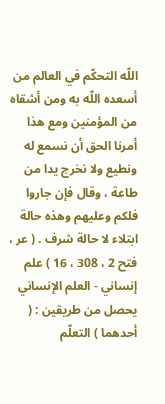اللّه التحكّم في العالم من أسعده اللّه به ومن أشقاه من المؤمنين ومع هذا أمرنا الحق أن نسمع له ونطيع ولا نخرج يدا من طاعة ، وقال فإن جاروا فلكم وعليهم وهذه حالة ابتلاء لا حالة شرف . ( عر ، فتح 2 ، 308 ، 16 ) علم إنساني - العلم الإنساني يحصل من طريقين : ( أحدهما ) التعلّم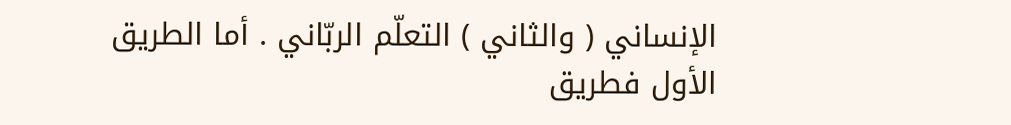الإنساني ( والثاني ) التعلّم الربّاني . أما الطريق الأول فطريق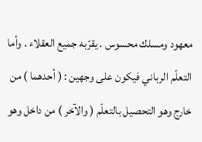معهود ومسلك محسوس . يقرّبه جميع العقلاء . وأما التعلّم الرباني فيكون على وجهين : ( أحدهما ) من خارج وهو التحصيل بالتعلّم ( والآخر ) من داخل وهو